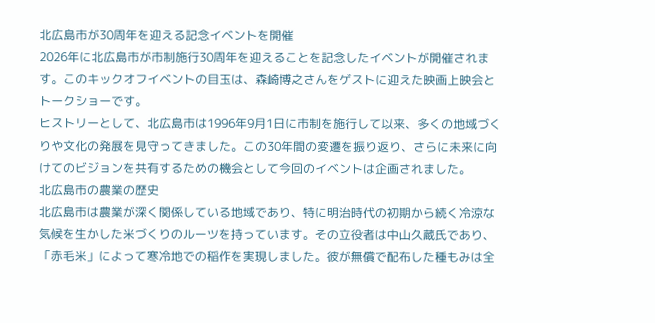北広島市が30周年を迎える記念イベントを開催
2026年に北広島市が市制施行30周年を迎えることを記念したイベントが開催されます。このキックオフイベントの目玉は、森崎博之さんをゲストに迎えた映画上映会とトークショーです。
ヒストリーとして、北広島市は1996年9月1日に市制を施行して以来、多くの地域づくりや文化の発展を見守ってきました。この30年間の変遷を振り返り、さらに未来に向けてのビジョンを共有するための機会として今回のイベントは企画されました。
北広島市の農業の歴史
北広島市は農業が深く関係している地域であり、特に明治時代の初期から続く冷涼な気候を生かした米づくりのルーツを持っています。その立役者は中山久蔵氏であり、「赤毛米」によって寒冷地での稲作を実現しました。彼が無償で配布した種もみは全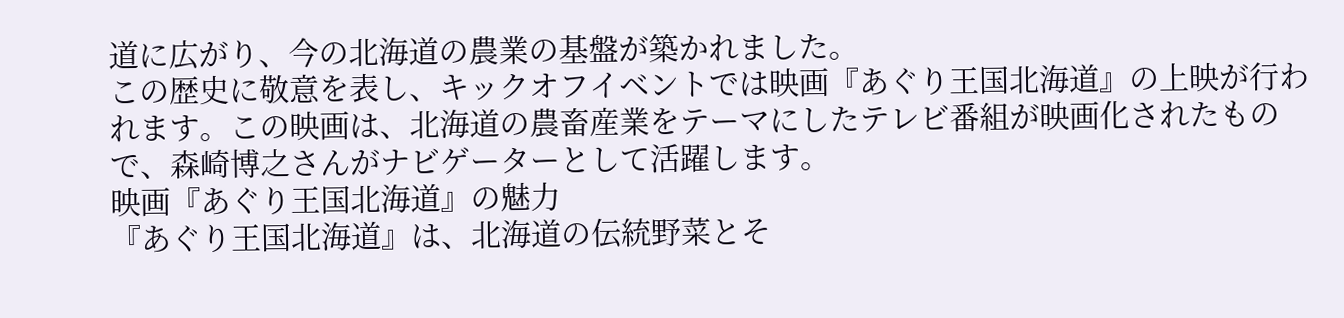道に広がり、今の北海道の農業の基盤が築かれました。
この歴史に敬意を表し、キックオフイベントでは映画『あぐり王国北海道』の上映が行われます。この映画は、北海道の農畜産業をテーマにしたテレビ番組が映画化されたもので、森崎博之さんがナビゲーターとして活躍します。
映画『あぐり王国北海道』の魅力
『あぐり王国北海道』は、北海道の伝統野菜とそ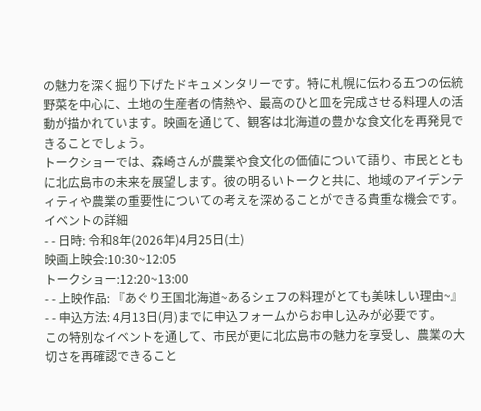の魅力を深く掘り下げたドキュメンタリーです。特に札幌に伝わる五つの伝統野菜を中心に、土地の生産者の情熱や、最高のひと皿を完成させる料理人の活動が描かれています。映画を通じて、観客は北海道の豊かな食文化を再発見できることでしょう。
トークショーでは、森崎さんが農業や食文化の価値について語り、市民とともに北広島市の未来を展望します。彼の明るいトークと共に、地域のアイデンティティや農業の重要性についての考えを深めることができる貴重な機会です。
イベントの詳細
- - 日時: 令和8年(2026年)4月25日(土)
映画上映会:10:30~12:05
トークショー:12:20~13:00
- - 上映作品: 『あぐり王国北海道~あるシェフの料理がとても美味しい理由~』
- - 申込方法: 4月13日(月)までに申込フォームからお申し込みが必要です。
この特別なイベントを通して、市民が更に北広島市の魅力を享受し、農業の大切さを再確認できること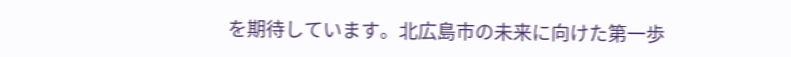を期待しています。北広島市の未来に向けた第一歩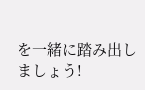を一緒に踏み出しましょう!